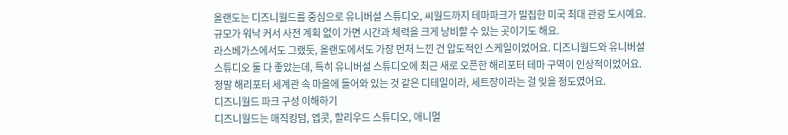올랜도는 디즈니월드를 중심으로 유니버설 스튜디오, 씨월드까지 테마파크가 밀집한 미국 최대 관광 도시예요. 규모가 워낙 커서 사전 계획 없이 가면 시간과 체력을 크게 낭비할 수 있는 곳이기도 해요.
라스베가스에서도 그랬듯, 올랜도에서도 가장 먼저 느낀 건 압도적인 스케일이었어요. 디즈니월드와 유니버설 스튜디오 둘 다 좋았는데, 특히 유니버설 스튜디오에 최근 새로 오픈한 해리포터 테마 구역이 인상적이었어요. 정말 해리포터 세계관 속 마을에 들어와 있는 것 같은 디테일이라, 세트장이라는 걸 잊을 정도였어요.
디즈니월드 파크 구성 이해하기
디즈니월드는 매직킹덤, 엡콧, 할리우드 스튜디오, 애니멀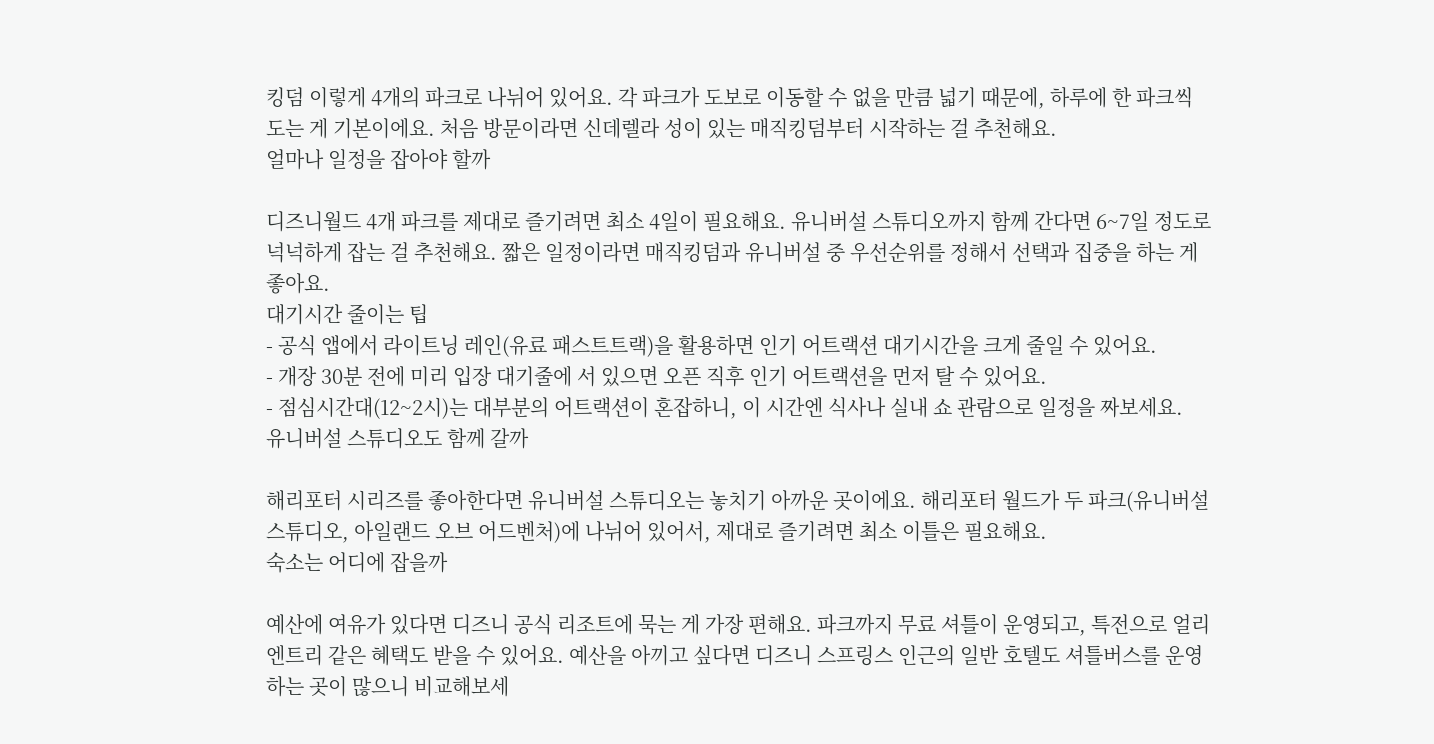킹덤 이렇게 4개의 파크로 나뉘어 있어요. 각 파크가 도보로 이동할 수 없을 만큼 넓기 때문에, 하루에 한 파크씩 도는 게 기본이에요. 처음 방문이라면 신데렐라 성이 있는 매직킹덤부터 시작하는 걸 추천해요.
얼마나 일정을 잡아야 할까

디즈니월드 4개 파크를 제대로 즐기려면 최소 4일이 필요해요. 유니버설 스튜디오까지 함께 간다면 6~7일 정도로 넉넉하게 잡는 걸 추천해요. 짧은 일정이라면 매직킹덤과 유니버설 중 우선순위를 정해서 선택과 집중을 하는 게 좋아요.
대기시간 줄이는 팁
- 공식 앱에서 라이트닝 레인(유료 패스트트랙)을 활용하면 인기 어트랙션 대기시간을 크게 줄일 수 있어요.
- 개장 30분 전에 미리 입장 대기줄에 서 있으면 오픈 직후 인기 어트랙션을 먼저 탈 수 있어요.
- 점심시간대(12~2시)는 대부분의 어트랙션이 혼잡하니, 이 시간엔 식사나 실내 쇼 관람으로 일정을 짜보세요.
유니버설 스튜디오도 함께 갈까

해리포터 시리즈를 좋아한다면 유니버설 스튜디오는 놓치기 아까운 곳이에요. 해리포터 월드가 두 파크(유니버설 스튜디오, 아일랜드 오브 어드벤처)에 나뉘어 있어서, 제대로 즐기려면 최소 이틀은 필요해요.
숙소는 어디에 잡을까

예산에 여유가 있다면 디즈니 공식 리조트에 묵는 게 가장 편해요. 파크까지 무료 셔틀이 운영되고, 특전으로 얼리 엔트리 같은 혜택도 받을 수 있어요. 예산을 아끼고 싶다면 디즈니 스프링스 인근의 일반 호텔도 셔틀버스를 운영하는 곳이 많으니 비교해보세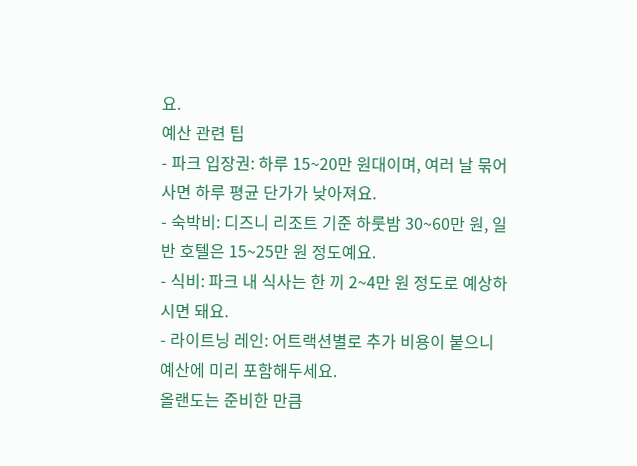요.
예산 관련 팁
- 파크 입장권: 하루 15~20만 원대이며, 여러 날 묶어 사면 하루 평균 단가가 낮아져요.
- 숙박비: 디즈니 리조트 기준 하룻밤 30~60만 원, 일반 호텔은 15~25만 원 정도예요.
- 식비: 파크 내 식사는 한 끼 2~4만 원 정도로 예상하시면 돼요.
- 라이트닝 레인: 어트랙션별로 추가 비용이 붙으니 예산에 미리 포함해두세요.
올랜도는 준비한 만큼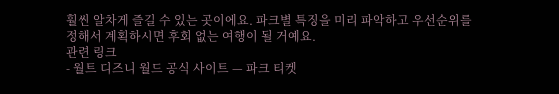훨씬 알차게 즐길 수 있는 곳이에요. 파크별 특징을 미리 파악하고 우선순위를 정해서 계획하시면 후회 없는 여행이 될 거예요.
관련 링크
- 월트 디즈니 월드 공식 사이트 — 파크 티켓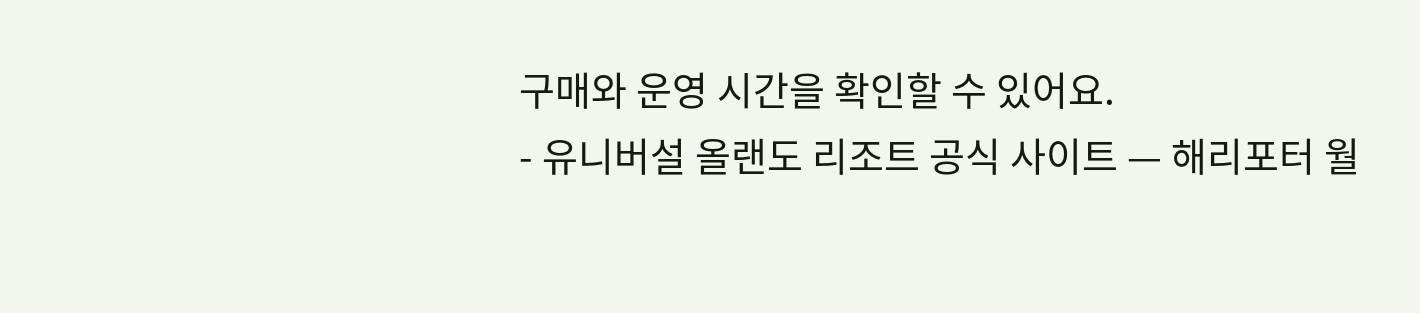구매와 운영 시간을 확인할 수 있어요.
- 유니버설 올랜도 리조트 공식 사이트 — 해리포터 월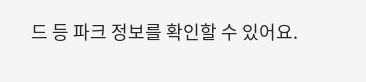드 등 파크 정보를 확인할 수 있어요.